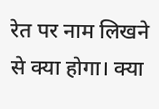रेत पर नाम लिखने से क्या होगा। क्या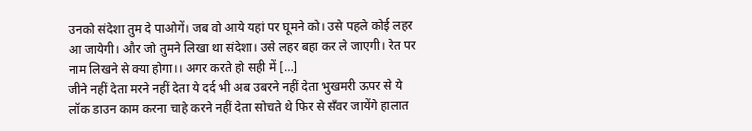उनको संदेशा तुम दे पाओगें। जब वो आये यहां पर घूमने को। उसे पहले कोई लहर आ जायेगी। और जो तुमने लिखा था संदेशा। उसे लहर बहा कर ले जाएगी। रेत पर नाम लिखने से क्या होगा।। अगर करते हो सही में […]
जीने नहीं देता मरने नहीं देता ये दर्द भी अब उबरने नहीं देता भुखमरी ऊपर से ये लॉक डाउन काम करना चाहे करने नहीं देता सोचते थे फिर से सँवर जायेंगे हालात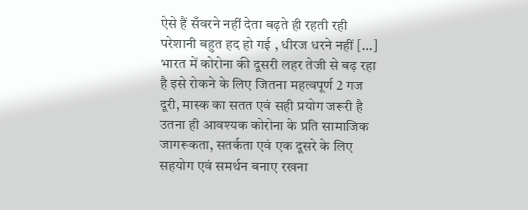ऐसे हैं सँवरने नहीं देता बढ़ते ही रहती रही परेशानी बहुत हद हो गई , धीरज धरने नहीं […]
भारत में कोरोना की दूसरी लहर तेजी से बढ़ रहा है इसे रोकने के लिए जितना महत्वपूर्ण 2 गज दूरी, मास्क का सतत एवं सही प्रयोग जरूरी है उतना ही आवश्यक कोरोना के प्रति सामाजिक जागरूकता, सतर्कता एवं एक दूसरे के लिए सहयोग एवं समर्थन बनाए रखना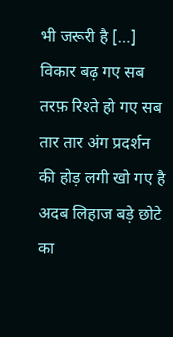भी जरूरी है […]
विकार बढ़ गए सब तरफ़ रिश्ते हो गए सब तार तार अंग प्रदर्शन की होड़ लगी खो गए है अदब लिहाज बड़े छोटे का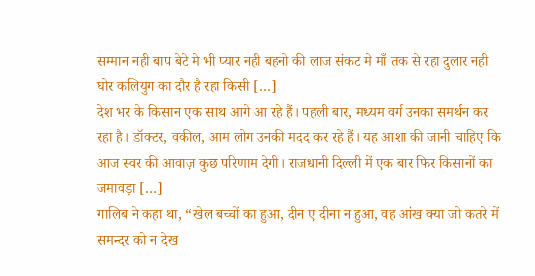सम्मान नही बाप बेटे मे भी प्यार नही बहनो की लाज संकट मे माँ तक से रहा दुलार नही घोर कलियुग का दौर है रहा किसी […]
देश भर के किसान एक साथ आगे आ रहे हैं। पहली बार, मध्यम वर्ग उनका समर्थन कर रहा है। डॉक्टर, वकील, आम लोग उनकी मदद कर रहे हैं। यह आशा की जानी चाहिए कि आज स्वर की आवाज़ कुछ परिणाम देगी। राजधानी दिल्ली में एक बार फिर किसानों का जमावड़ा […]
गालिब ने कहा था, “खेल बच्चों का हुआ, दीन ए दीना न हुआ, वह आंख क्या जो कतरे में समन्दर को न देख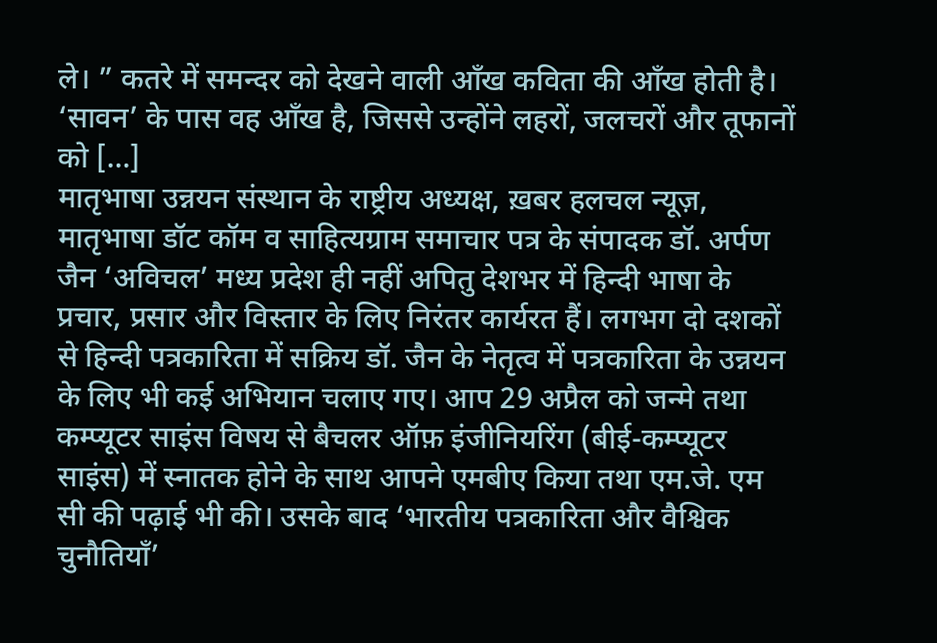ले। ” कतरे में समन्दर को देखने वाली आँख कविता की आँख होती है। ‘सावन’ के पास वह आँख है, जिससे उन्होंने लहरों, जलचरों और तूफानों को […]
मातृभाषा उन्नयन संस्थान के राष्ट्रीय अध्यक्ष, ख़बर हलचल न्यूज़, मातृभाषा डॉट कॉम व साहित्यग्राम समाचार पत्र के संपादक डॉ. अर्पण जैन ‘अविचल’ मध्य प्रदेश ही नहीं अपितु देशभर में हिन्दी भाषा के प्रचार, प्रसार और विस्तार के लिए निरंतर कार्यरत हैं। लगभग दो दशकों से हिन्दी पत्रकारिता में सक्रिय डॉ. जैन के नेतृत्व में पत्रकारिता के उन्नयन के लिए भी कई अभियान चलाए गए। आप 29 अप्रैल को जन्मे तथा कम्प्यूटर साइंस विषय से बैचलर ऑफ़ इंजीनियरिंग (बीई-कम्प्यूटर साइंस) में स्नातक होने के साथ आपने एमबीए किया तथा एम.जे. एम सी की पढ़ाई भी की। उसके बाद ‘भारतीय पत्रकारिता और वैश्विक चुनौतियाँ’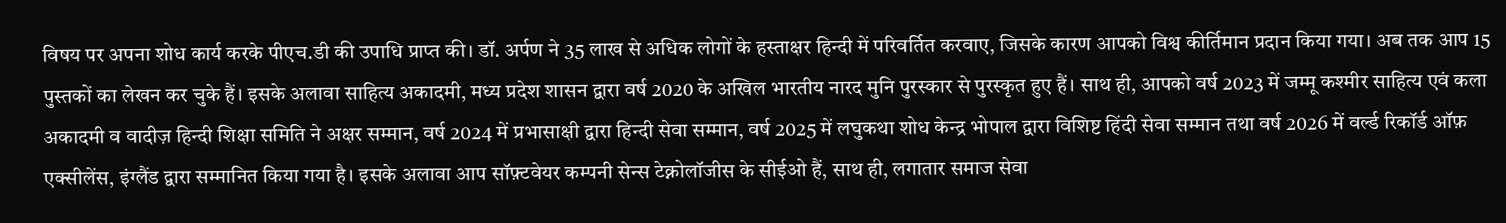विषय पर अपना शोध कार्य करके पीएच.डी की उपाधि प्राप्त की। डॉ. अर्पण ने 35 लाख से अधिक लोगों के हस्ताक्षर हिन्दी में परिवर्तित करवाए, जिसके कारण आपको विश्व कीर्तिमान प्रदान किया गया। अब तक आप 15 पुस्तकों का लेखन कर चुके हैं। इसके अलावा साहित्य अकादमी, मध्य प्रदेश शासन द्वारा वर्ष 2020 के अखिल भारतीय नारद मुनि पुरस्कार से पुरस्कृत हुए हैं। साथ ही, आपको वर्ष 2023 में जम्मू कश्मीर साहित्य एवं कला अकादमी व वादीज़ हिन्दी शिक्षा समिति ने अक्षर सम्मान, वर्ष 2024 में प्रभासाक्षी द्वारा हिन्दी सेवा सम्मान, वर्ष 2025 में लघुकथा शोध केन्द्र भोपाल द्वारा विशिष्ट हिंदी सेवा सम्मान तथा वर्ष 2026 में वर्ल्ड रिकॉर्ड ऑफ़ एक्सीलेंस, इंग्लैंड द्वारा सम्मानित किया गया है। इसके अलावा आप सॉफ़्टवेयर कम्पनी सेन्स टेक्नोलॉजीस के सीईओ हैं, साथ ही, लगातार समाज सेवा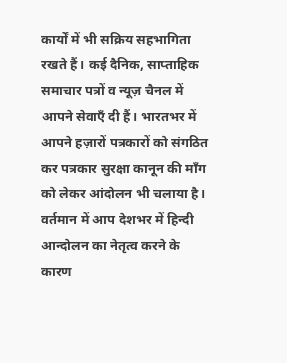कार्यों में भी सक्रिय सहभागिता रखते हैं। कई दैनिक, साप्ताहिक समाचार पत्रों व न्यूज़ चैनल में आपने सेवाएँ दी हैं। भारतभर में आपने हज़ारों पत्रकारों को संगठित कर पत्रकार सुरक्षा कानून की माँग को लेकर आंदोलन भी चलाया है।
वर्तमान में आप देशभर में हिन्दी आन्दोलन का नेतृत्व करने के कारण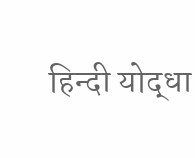हिन्दी योद्धा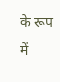के रूप में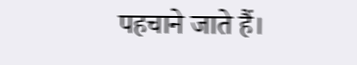पहचाने जाते हैं।